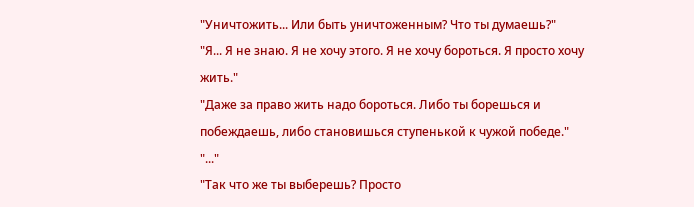"Уничтожить... Или быть уничтоженным? Что ты думаешь?"
"Я... Я не знаю. Я не хочу этого. Я не хочу бороться. Я просто хочу жить."
"Даже за право жить надо бороться. Либо ты борешься и побеждаешь, либо становишься ступенькой к чужой победе."
"..."
"Так что же ты выберешь? Просто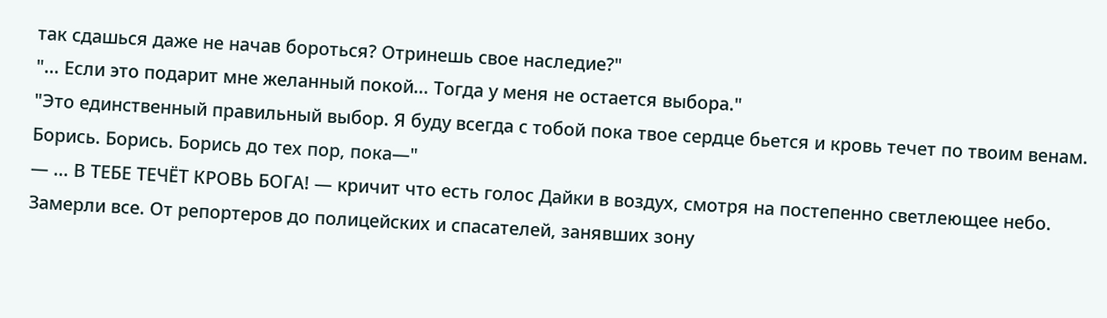так сдашься даже не начав бороться? Отринешь свое наследие?"
"... Если это подарит мне желанный покой... Тогда у меня не остается выбора."
"Это единственный правильный выбор. Я буду всегда с тобой пока твое сердце бьется и кровь течет по твоим венам. Борись. Борись. Борись до тех пор, пока—"
— ... В ТЕБЕ ТЕЧЁТ КРОВЬ БОГА! — кричит что есть голос Дайки в воздух, смотря на постепенно светлеющее небо.
Замерли все. От репортеров до полицейских и спасателей, занявших зону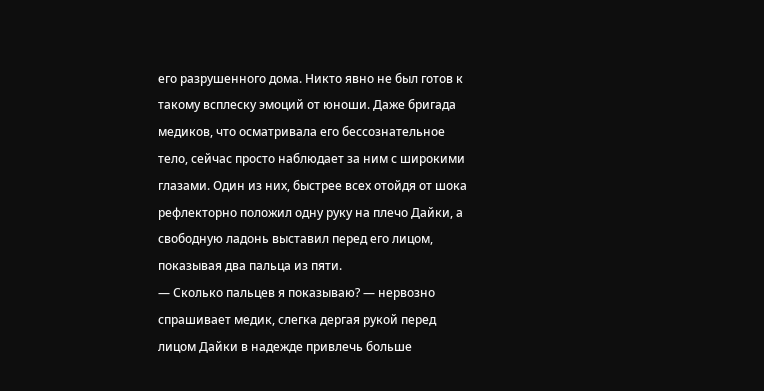его разрушенного дома. Никто явно не был готов к такому всплеску эмоций от юноши. Даже бригада медиков, что осматривала его бессознательное тело, сейчас просто наблюдает за ним с широкими глазами. Один из них, быстрее всех отойдя от шока рефлекторно положил одну руку на плечо Дайки, а свободную ладонь выставил перед его лицом, показывая два пальца из пяти.
— Сколько пальцев я показываю? — нервозно спрашивает медик, слегка дергая рукой перед лицом Дайки в надежде привлечь больше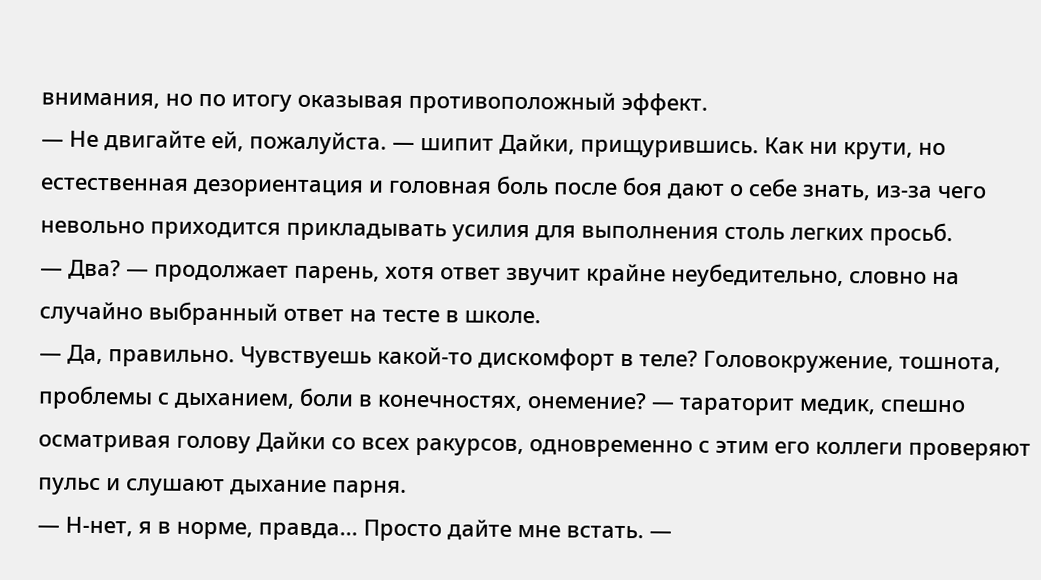внимания, но по итогу оказывая противоположный эффект.
— Не двигайте ей, пожалуйста. — шипит Дайки, прищурившись. Как ни крути, но естественная дезориентация и головная боль после боя дают о себе знать, из-за чего невольно приходится прикладывать усилия для выполнения столь легких просьб.
— Два? — продолжает парень, хотя ответ звучит крайне неубедительно, словно на случайно выбранный ответ на тесте в школе.
— Да, правильно. Чувствуешь какой-то дискомфорт в теле? Головокружение, тошнота, проблемы с дыханием, боли в конечностях, онемение? — тараторит медик, спешно осматривая голову Дайки со всех ракурсов, одновременно с этим его коллеги проверяют пульс и слушают дыхание парня.
— Н-нет, я в норме, правда... Просто дайте мне встать. —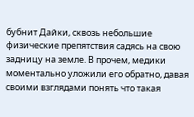бубнит Дайки, сквозь небольшие физические препятствия садясь на свою задницу на земле. В прочем, медики моментально уложили его обратно, давая своими взглядами понять что такая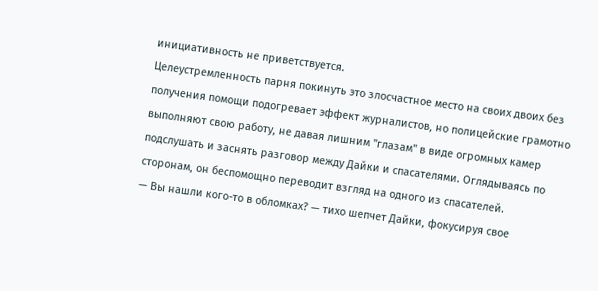инициативность не приветствуется.
Целеустремленность парня покинуть это злосчастное место на своих двоих без получения помощи подогревает эффект журналистов, но полицейские грамотно выполняют свою работу, не давая лишним "глазам" в виде огромных камер подслушать и заснять разговор между Дайки и спасателями. Оглядываясь по сторонам, он беспомощно переводит взгляд на одного из спасателей.
— Вы нашли кого-то в обломках? — тихо шепчет Дайки, фокусируя свое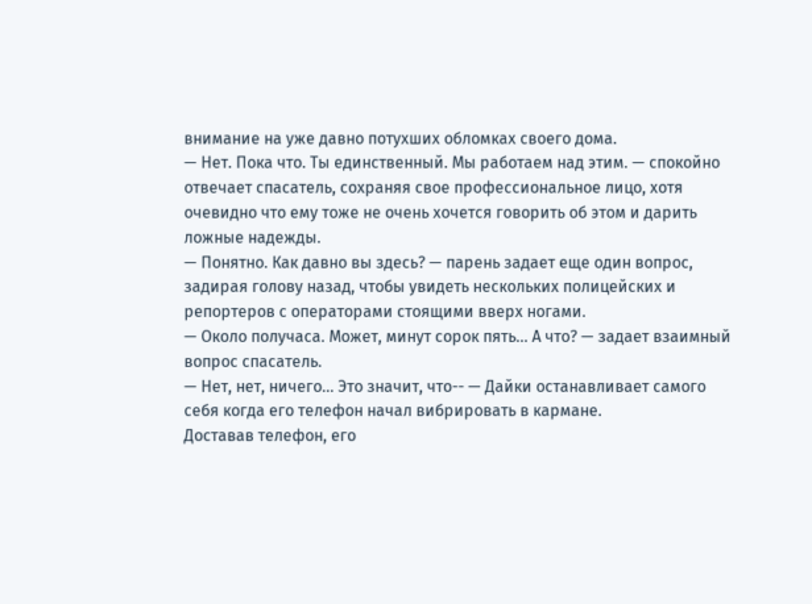внимание на уже давно потухших обломках своего дома.
— Нет. Пока что. Ты единственный. Мы работаем над этим. — спокойно отвечает спасатель, сохраняя свое профессиональное лицо, хотя очевидно что ему тоже не очень хочется говорить об этом и дарить ложные надежды.
— Понятно. Как давно вы здесь? — парень задает еще один вопрос, задирая голову назад, чтобы увидеть нескольких полицейских и репортеров с операторами стоящими вверх ногами.
— Около получаса. Может, минут сорок пять... А что? — задает взаимный вопрос спасатель.
— Нет, нет, ничего... Это значит, что-- — Дайки останавливает самого себя когда его телефон начал вибрировать в кармане.
Доставав телефон, его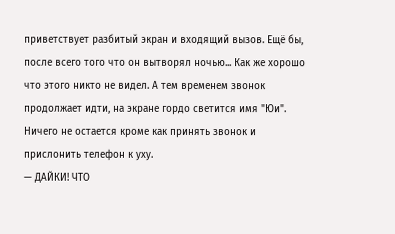приветствует разбитый экран и входящий вызов. Ещё бы, после всего того что он вытворял ночью... Как же хорошо что этого никто не видел. А тем временем звонок продолжает идти, на экране гордо светится имя "Юи". Ничего не остается кроме как принять звонок и прислонить телефон к уху.
— ДАЙКИ! ЧТО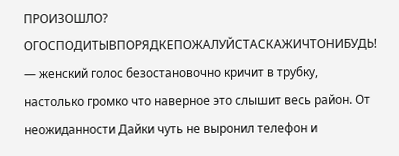ПРОИЗОШЛО? ОГОСПОДИТЫВПОРЯДКЕПОЖАЛУЙСТАСКАЖИЧТОНИБУДЬ! — женский голос безостановочно кричит в трубку, настолько громко что наверное это слышит весь район. От неожиданности Дайки чуть не выронил телефон и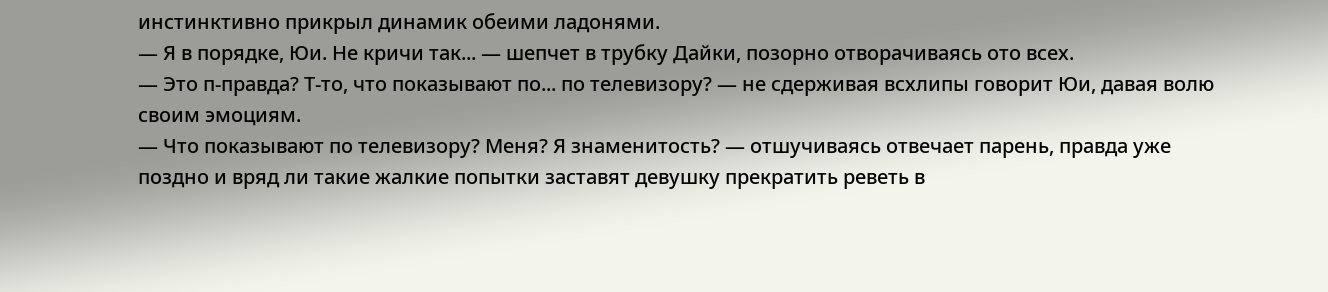инстинктивно прикрыл динамик обеими ладонями.
— Я в порядке, Юи. Не кричи так... — шепчет в трубку Дайки, позорно отворачиваясь ото всех.
— Это п-правда? Т-то, что показывают по... по телевизору? — не сдерживая всхлипы говорит Юи, давая волю своим эмоциям.
— Что показывают по телевизору? Меня? Я знаменитость? — отшучиваясь отвечает парень, правда уже поздно и вряд ли такие жалкие попытки заставят девушку прекратить реветь в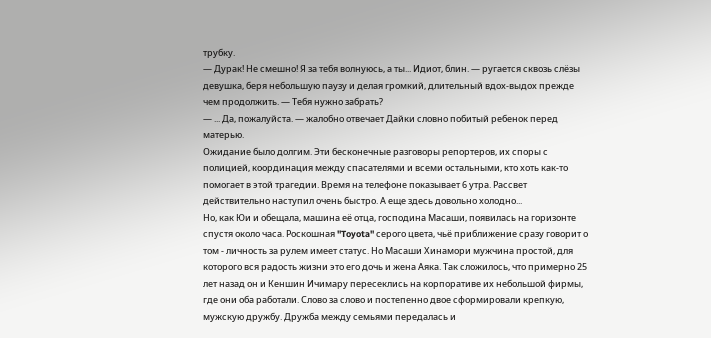трубку.
— Дурак! Не смешно! Я за тебя волнуюсь, а ты... Идиот, блин. — ругается сквозь слёзы девушка, беря небольшую паузу и делая громкий, длительный вдох-выдох прежде чем продолжить. — Тебя нужно забрать?
— ... Да, пожалуйста. — жалобно отвечает Дайки словно побитый ребенок перед матерью.
Ожидание было долгим. Эти бесконечные разговоры репортеров, их споры с полицией, координация между спасателями и всеми остальными, кто хоть как-то помогает в этой трагедии. Время на телефоне показывает 6 утра. Рассвет действительно наступил очень быстро. А еще здесь довольно холодно...
Но, как Юи и обещала, машина её отца, господина Масаши, появилась на горизонте спустя около часа. Роскошная "Toyota" серого цвета, чьё приближение сразу говорит о том - личность за рулем имеет статус. Но Масаши Хинамори мужчина простой, для которого вся радость жизни это его дочь и жена Аяка. Так сложилось, что примерно 25 лет назад он и Кеншин Ичимару пересеклись на корпоративе их небольшой фирмы, где они оба работали. Слово за слово и постепенно двое сформировали крепкую, мужскую дружбу. Дружба между семьями передалась и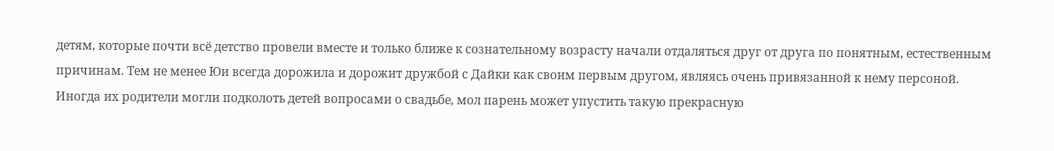детям, которые почти всё детство провели вместе и только ближе к сознательному возрасту начали отдаляться друг от друга по понятным, естественным причинам. Тем не менее Юи всегда дорожила и дорожит дружбой с Дайки как своим первым другом, являясь очень привязанной к нему персоной. Иногда их родители могли подколоть детей вопросами о свадьбе, мол парень может упустить такую прекрасную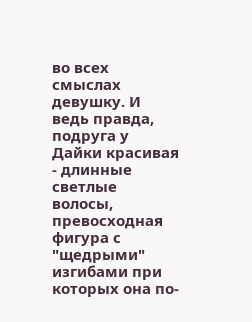во всех смыслах девушку. И ведь правда, подруга у Дайки красивая - длинные светлые волосы, превосходная фигура с "щедрыми" изгибами при которых она по-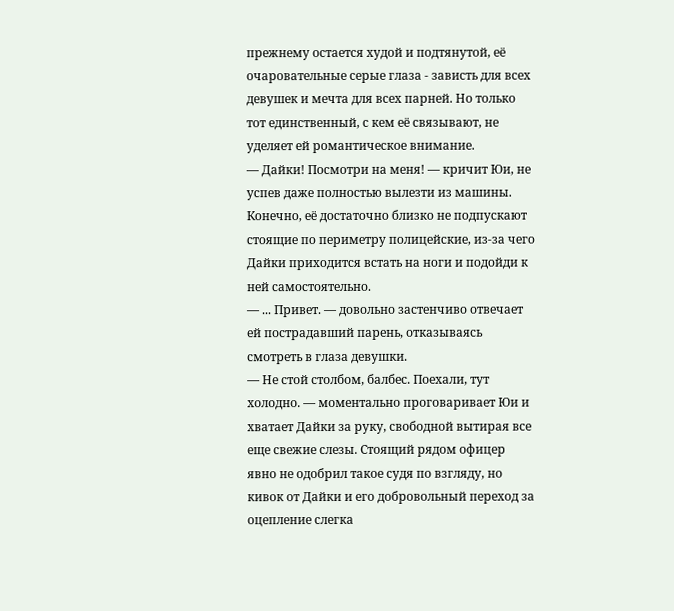прежнему остается худой и подтянутой, её очаровательные серые глаза - зависть для всех девушек и мечта для всех парней. Но только тот единственный, с кем её связывают, не уделяет ей романтическое внимание.
— Дайки! Посмотри на меня! — кричит Юи, не успев даже полностью вылезти из машины. Конечно, её достаточно близко не подпускают стоящие по периметру полицейские, из-за чего Дайки приходится встать на ноги и подойди к ней самостоятельно.
— ... Привет. — довольно застенчиво отвечает ей пострадавший парень, отказываясь смотреть в глаза девушки.
— Не стой столбом, балбес. Поехали, тут холодно. — моментально проговаривает Юи и хватает Дайки за руку, свободной вытирая все еще свежие слезы. Стоящий рядом офицер явно не одобрил такое судя по взгляду, но кивок от Дайки и его добровольный переход за оцепление слегка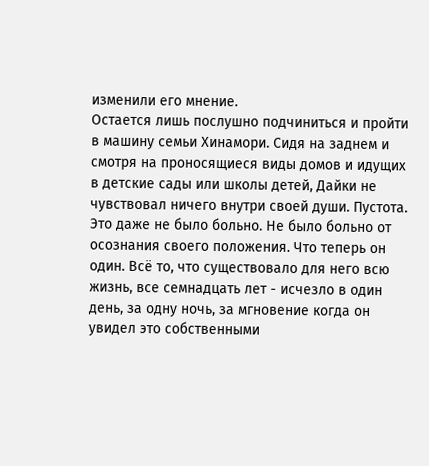изменили его мнение.
Остается лишь послушно подчиниться и пройти в машину семьи Хинамори. Сидя на заднем и смотря на проносящиеся виды домов и идущих в детские сады или школы детей, Дайки не чувствовал ничего внутри своей души. Пустота. Это даже не было больно. Не было больно от осознания своего положения. Что теперь он один. Всё то, что существовало для него всю жизнь, все семнадцать лет - исчезло в один день, за одну ночь, за мгновение когда он увидел это собственными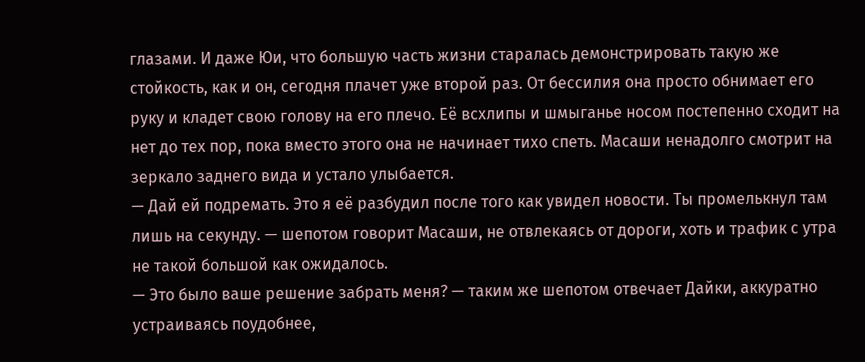глазами. И даже Юи, что большую часть жизни старалась демонстрировать такую же стойкость, как и он, сегодня плачет уже второй раз. От бессилия она просто обнимает его руку и кладет свою голову на его плечо. Её всхлипы и шмыганье носом постепенно сходит на нет до тех пор, пока вместо этого она не начинает тихо спеть. Масаши ненадолго смотрит на зеркало заднего вида и устало улыбается.
— Дай ей подремать. Это я её разбудил после того как увидел новости. Ты промелькнул там лишь на секунду. — шепотом говорит Масаши, не отвлекаясь от дороги, хоть и трафик с утра не такой большой как ожидалось.
— Это было ваше решение забрать меня? — таким же шепотом отвечает Дайки, аккуратно устраиваясь поудобнее,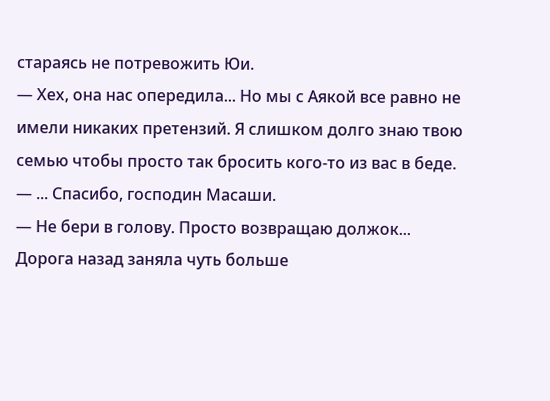стараясь не потревожить Юи.
— Хех, она нас опередила... Но мы с Аякой все равно не имели никаких претензий. Я слишком долго знаю твою семью чтобы просто так бросить кого-то из вас в беде.
— ... Спасибо, господин Масаши.
— Не бери в голову. Просто возвращаю должок...
Дорога назад заняла чуть больше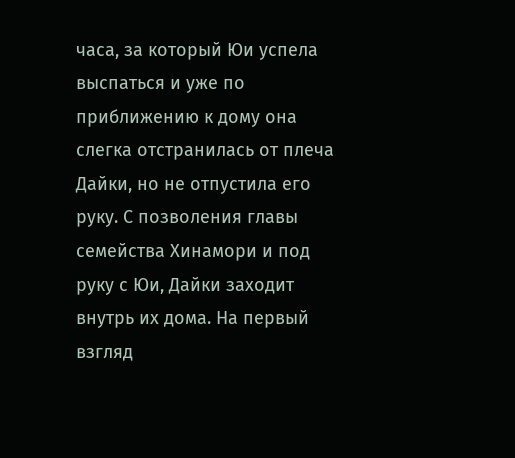часа, за который Юи успела выспаться и уже по приближению к дому она слегка отстранилась от плеча Дайки, но не отпустила его руку. С позволения главы семейства Хинамори и под руку с Юи, Дайки заходит внутрь их дома. На первый взгляд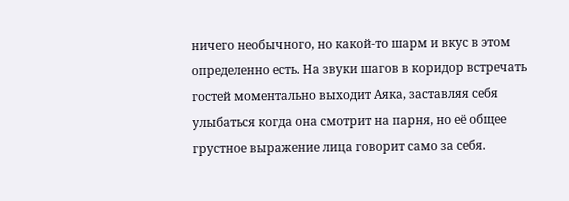ничего необычного, но какой-то шарм и вкус в этом определенно есть. На звуки шагов в коридор встречать гостей моментально выходит Аяка, заставляя себя улыбаться когда она смотрит на парня, но её общее грустное выражение лица говорит само за себя.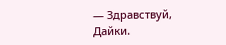— Здравствуй, Дайки.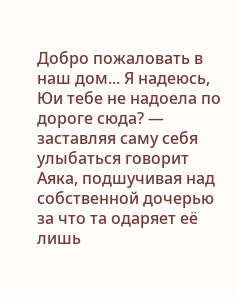Добро пожаловать в наш дом... Я надеюсь, Юи тебе не надоела по дороге сюда? — заставляя саму себя улыбаться говорит Аяка, подшучивая над собственной дочерью за что та одаряет её лишь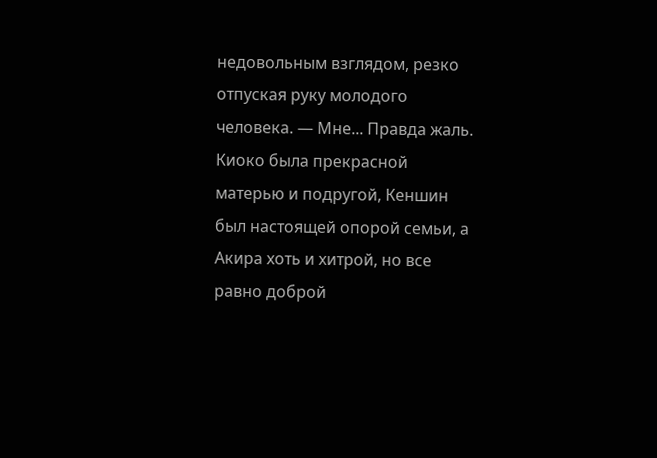недовольным взглядом, резко отпуская руку молодого человека. — Мне... Правда жаль. Киоко была прекрасной матерью и подругой, Кеншин был настоящей опорой семьи, а Акира хоть и хитрой, но все равно доброй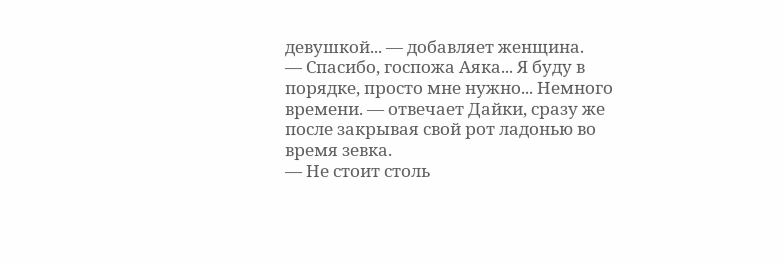девушкой... — добавляет женщина.
— Спасибо, госпожа Аяка... Я буду в порядке, просто мне нужно... Немного времени. — отвечает Дайки, сразу же после закрывая свой рот ладонью во время зевка.
— Не стоит столь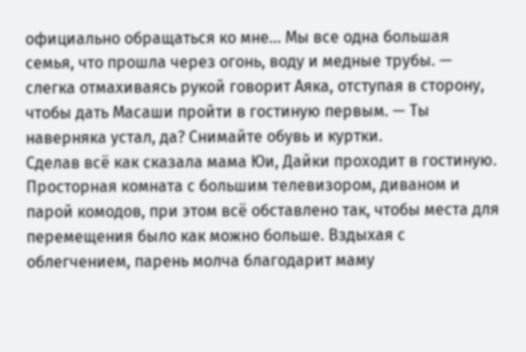официально обращаться ко мне... Мы все одна большая семья, что прошла через огонь, воду и медные трубы. — слегка отмахиваясь рукой говорит Аяка, отступая в сторону, чтобы дать Масаши пройти в гостиную первым. — Ты наверняка устал, да? Снимайте обувь и куртки.
Сделав всё как сказала мама Юи, Дайки проходит в гостиную. Просторная комната с большим телевизором, диваном и парой комодов, при этом всё обставлено так, чтобы места для перемещения было как можно больше. Вздыхая с облегчением, парень молча благодарит маму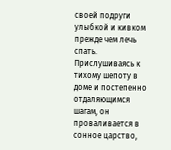своей подруги улыбкой и кивком прежде чем лечь спать. Прислушиваясь к тихому шепоту в доме и постепенно отдаляющимся шагам, он проваливается в сонное царство,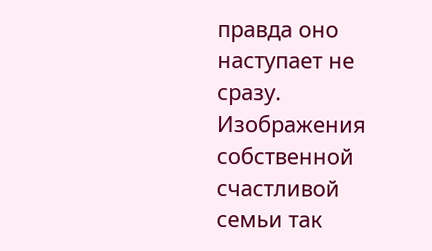правда оно наступает не сразу.
Изображения собственной счастливой семьи так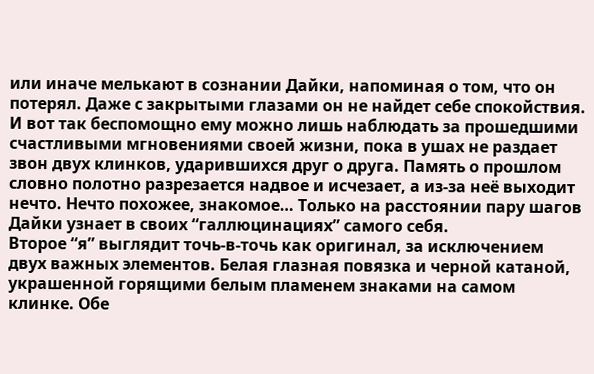или иначе мелькают в сознании Дайки, напоминая о том, что он потерял. Даже с закрытыми глазами он не найдет себе спокойствия. И вот так беспомощно ему можно лишь наблюдать за прошедшими счастливыми мгновениями своей жизни, пока в ушах не раздает звон двух клинков, ударившихся друг о друга. Память о прошлом словно полотно разрезается надвое и исчезает, а из-за неё выходит нечто. Нечто похожее, знакомое… Только на расстоянии пару шагов Дайки узнает в своих “галлюцинациях” самого себя.
Второе “я” выглядит точь-в-точь как оригинал, за исключением двух важных элементов. Белая глазная повязка и черной катаной, украшенной горящими белым пламенем знаками на самом клинке. Обе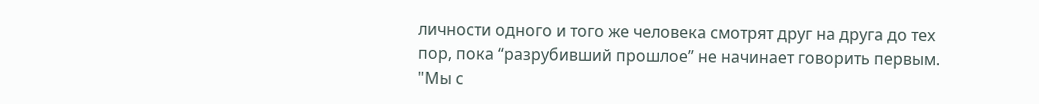личности одного и того же человека смотрят друг на друга до тех пор, пока “разрубивший прошлое” не начинает говорить первым.
"Мы с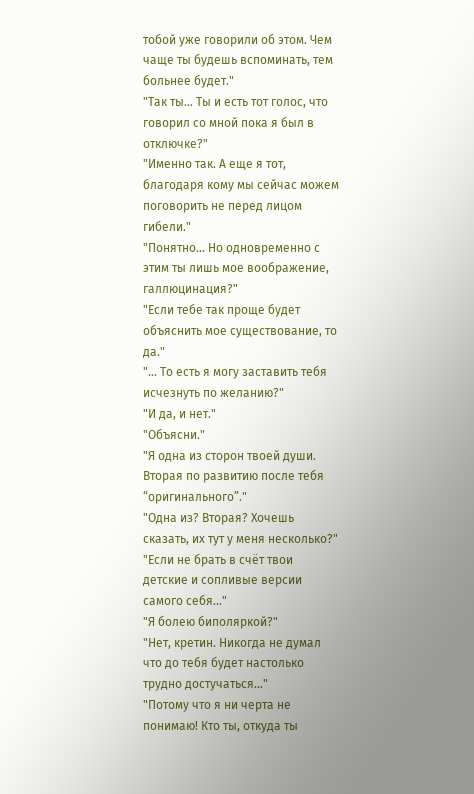тобой уже говорили об этом. Чем чаще ты будешь вспоминать, тем больнее будет."
"Так ты… Ты и есть тот голос, что говорил со мной пока я был в отключке?"
"Именно так. А еще я тот, благодаря кому мы сейчас можем поговорить не перед лицом гибели."
"Понятно… Но одновременно с этим ты лишь мое воображение, галлюцинация?"
"Если тебе так проще будет объяснить мое существование, то да."
"… То есть я могу заставить тебя исчезнуть по желанию?"
"И да, и нет."
"Объясни."
"Я одна из сторон твоей души. Вторая по развитию после тебя “оригинального”."
"Одна из? Вторая? Хочешь сказать, их тут у меня несколько?"
"Если не брать в счёт твои детские и сопливые версии самого себя…"
"Я болею биполяркой?"
"Нет, кретин. Никогда не думал что до тебя будет настолько трудно достучаться…"
"Потому что я ни черта не понимаю! Кто ты, откуда ты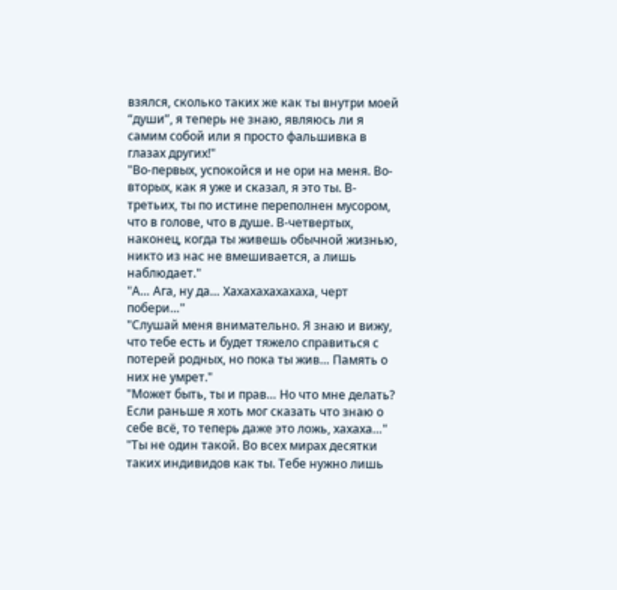взялся, сколько таких же как ты внутри моей “души”, я теперь не знаю, являюсь ли я самим собой или я просто фальшивка в глазах других!"
"Во-первых, успокойся и не ори на меня. Во-вторых, как я уже и сказал, я это ты. В-третьих, ты по истине переполнен мусором, что в голове, что в душе. В-четвертых, наконец, когда ты живешь обычной жизнью, никто из нас не вмешивается, а лишь наблюдает."
"А… Ага, ну да… Хахахахахахаха, черт побери…"
"Слушай меня внимательно. Я знаю и вижу, что тебе есть и будет тяжело справиться с потерей родных, но пока ты жив… Память о них не умрет."
"Может быть, ты и прав… Но что мне делать? Если раньше я хоть мог сказать что знаю о себе всё, то теперь даже это ложь, хахаха…"
"Ты не один такой. Во всех мирах десятки таких индивидов как ты. Тебе нужно лишь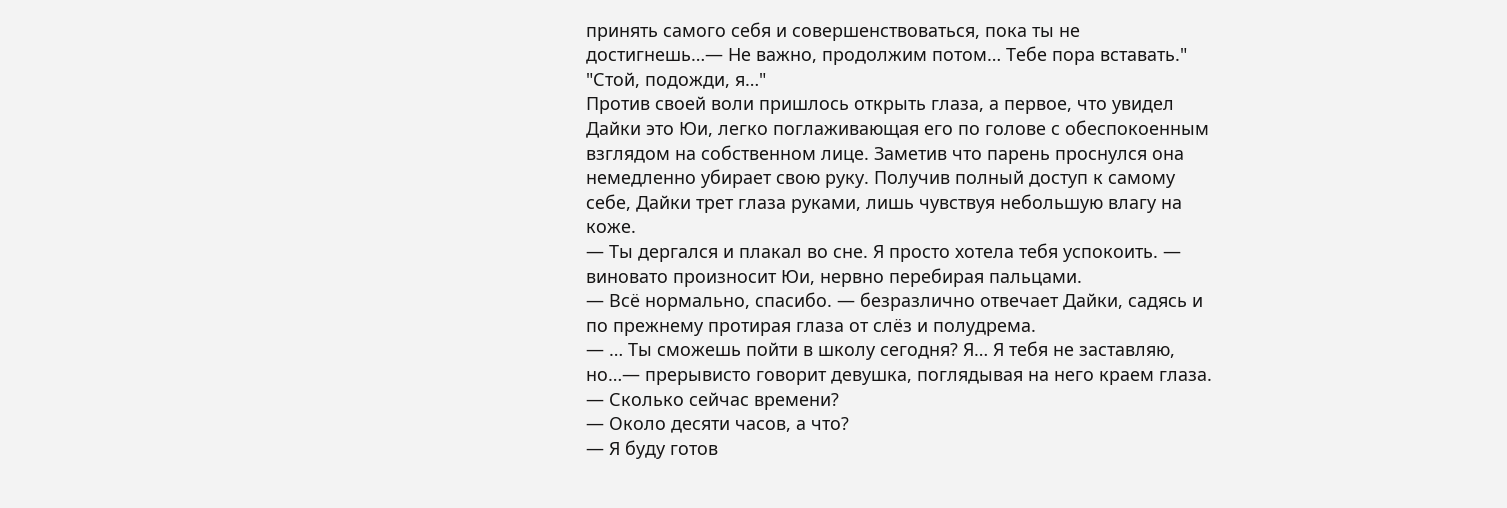принять самого себя и совершенствоваться, пока ты не достигнешь…— Не важно, продолжим потом… Тебе пора вставать."
"Стой, подожди, я…"
Против своей воли пришлось открыть глаза, а первое, что увидел Дайки это Юи, легко поглаживающая его по голове с обеспокоенным взглядом на собственном лице. Заметив что парень проснулся она немедленно убирает свою руку. Получив полный доступ к самому себе, Дайки трет глаза руками, лишь чувствуя небольшую влагу на коже.
— Ты дергался и плакал во сне. Я просто хотела тебя успокоить. — виновато произносит Юи, нервно перебирая пальцами.
— Всё нормально, спасибо. — безразлично отвечает Дайки, садясь и по прежнему протирая глаза от слёз и полудрема.
— … Ты сможешь пойти в школу сегодня? Я… Я тебя не заставляю, но…— прерывисто говорит девушка, поглядывая на него краем глаза.
— Сколько сейчас времени?
— Около десяти часов, а что?
— Я буду готов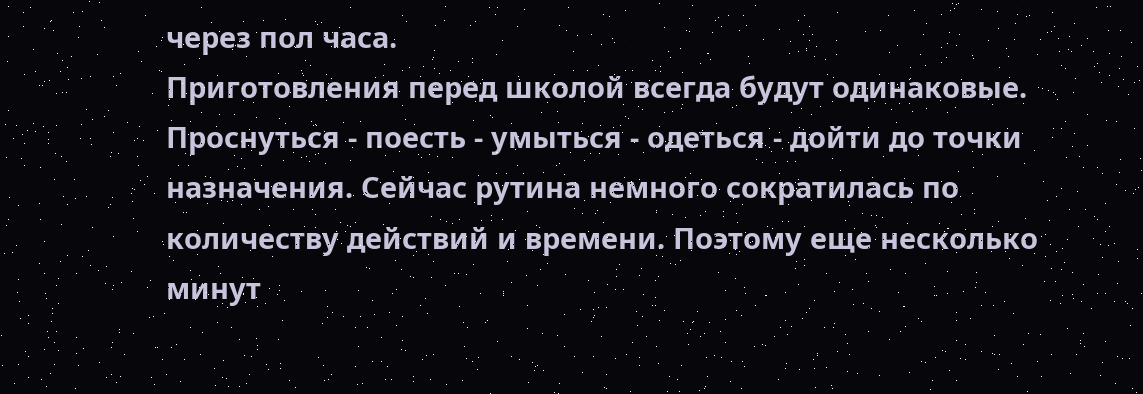через пол часа.
Приготовления перед школой всегда будут одинаковые. Проснуться - поесть - умыться - одеться - дойти до точки назначения. Сейчас рутина немного сократилась по количеству действий и времени. Поэтому еще несколько минут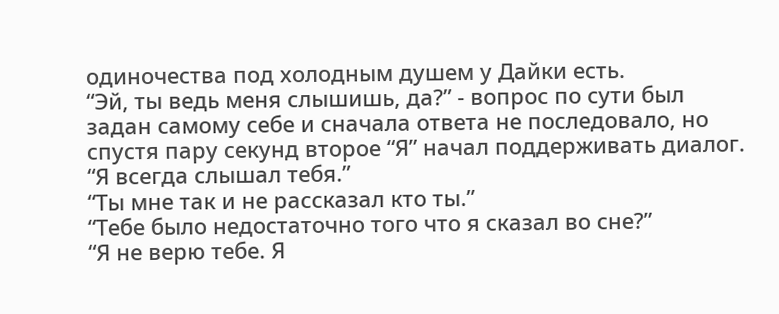одиночества под холодным душем у Дайки есть.
“Эй, ты ведь меня слышишь, да?” - вопрос по сути был задан самому себе и сначала ответа не последовало, но спустя пару секунд второе “Я” начал поддерживать диалог.
“Я всегда слышал тебя.”
“Ты мне так и не рассказал кто ты.”
“Тебе было недостаточно того что я сказал во сне?”
“Я не верю тебе. Я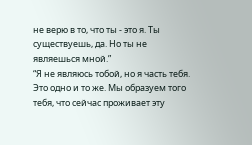не верю в то, что ты - это я. Ты существуешь, да. Но ты не являешься мной.”
“Я не являюсь тобой, но я часть тебя. Это одно и то же. Мы образуем того тебя, что сейчас проживает эту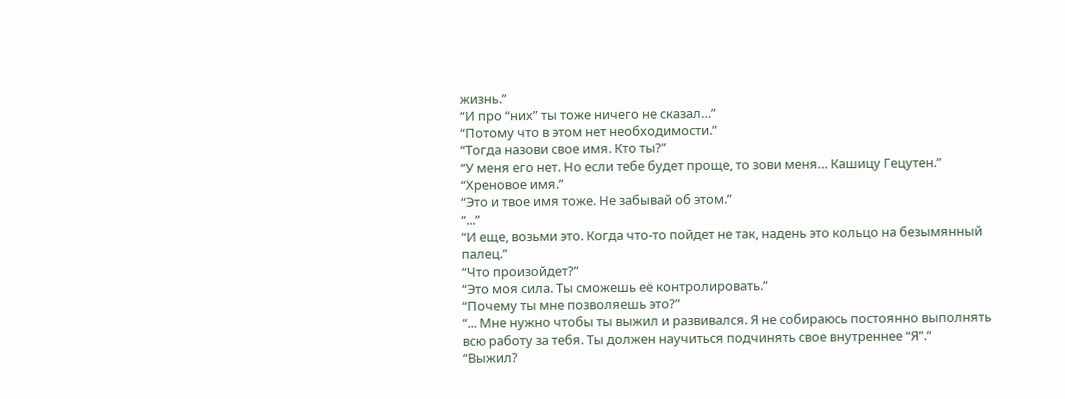жизнь.”
“И про “них” ты тоже ничего не сказал…”
“Потому что в этом нет необходимости.”
“Тогда назови свое имя. Кто ты?”
“У меня его нет. Но если тебе будет проще, то зови меня… Кашицу Гецутен.”
“Хреновое имя.”
“Это и твое имя тоже. Не забывай об этом.”
“...”
“И еще, возьми это. Когда что-то пойдет не так, надень это кольцо на безымянный палец.”
“Что произойдет?”
“Это моя сила. Ты сможешь её контролировать.”
“Почему ты мне позволяешь это?”
“... Мне нужно чтобы ты выжил и развивался. Я не собираюсь постоянно выполнять всю работу за тебя. Ты должен научиться подчинять свое внутреннее “Я”.”
“Выжил?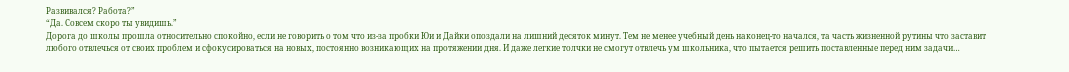Развивался? Работа?”
“Да. Совсем скоро ты увидишь.”
Дорога до школы прошла относительно спокойно, если не говорить о том что из-за пробки Юи и Дайки опоздали на лишний десяток минут. Тем не менее учебный день наконец-то начался, та часть жизненной рутины что заставит любого отвлечься от своих проблем и сфокусироваться на новых, постоянно возникающих на протяжении дня. И даже легкие толчки не смогут отвлечь ум школьника, что пытается решить поставленные перед ним задачи…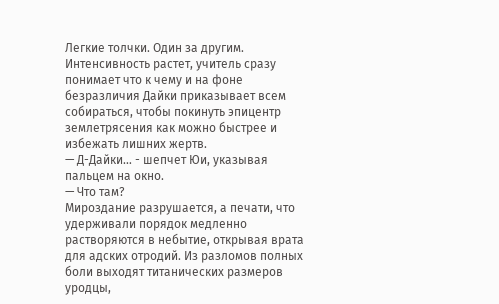Легкие толчки. Один за другим. Интенсивность растет, учитель сразу понимает что к чему и на фоне безразличия Дайки приказывает всем собираться, чтобы покинуть эпицентр землетрясения как можно быстрее и избежать лишних жертв.
— Д-Дайки… - шепчет Юи, указывая пальцем на окно.
— Что там?
Мироздание разрушается, а печати, что удерживали порядок медленно растворяются в небытие, открывая врата для адских отродий. Из разломов полных боли выходят титанических размеров уродцы,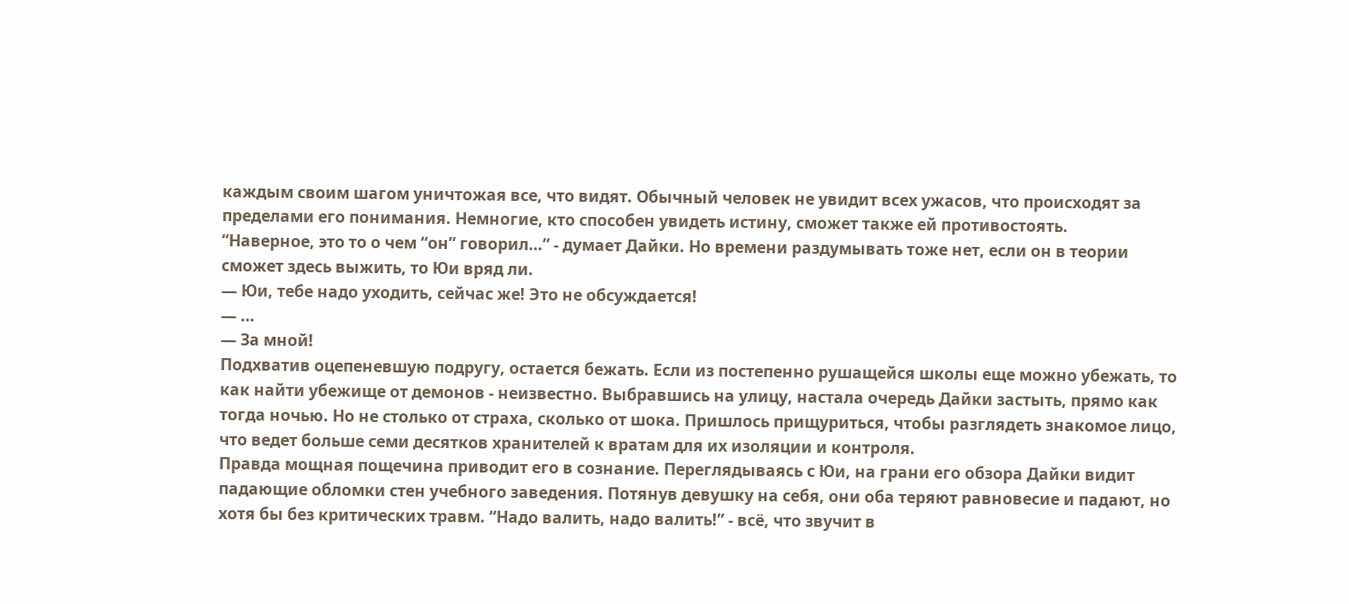каждым своим шагом уничтожая все, что видят. Обычный человек не увидит всех ужасов, что происходят за пределами его понимания. Немногие, кто способен увидеть истину, сможет также ей противостоять.
“Наверное, это то о чем “он” говорил…” - думает Дайки. Но времени раздумывать тоже нет, если он в теории сможет здесь выжить, то Юи вряд ли.
— Юи, тебе надо уходить, сейчас же! Это не обсуждается!
— …
— За мной!
Подхватив оцепеневшую подругу, остается бежать. Если из постепенно рушащейся школы еще можно убежать, то как найти убежище от демонов - неизвестно. Выбравшись на улицу, настала очередь Дайки застыть, прямо как тогда ночью. Но не столько от страха, сколько от шока. Пришлось прищуриться, чтобы разглядеть знакомое лицо, что ведет больше семи десятков хранителей к вратам для их изоляции и контроля.
Правда мощная пощечина приводит его в сознание. Переглядываясь с Юи, на грани его обзора Дайки видит падающие обломки стен учебного заведения. Потянув девушку на себя, они оба теряют равновесие и падают, но хотя бы без критических травм. “Надо валить, надо валить!” - всё, что звучит в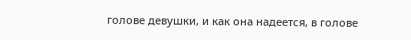голове девушки, и как она надеется, в голове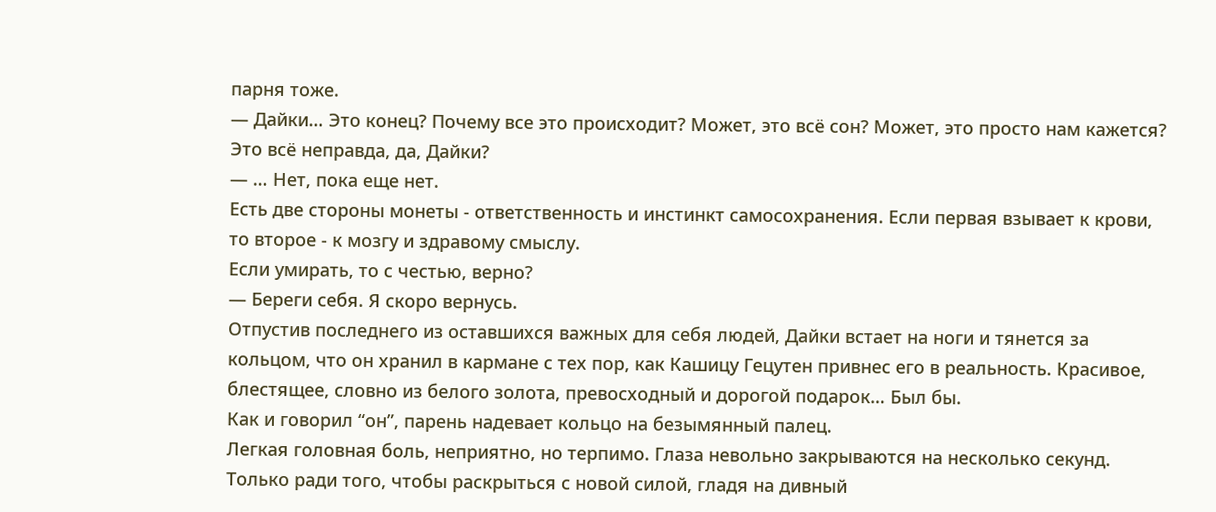парня тоже.
— Дайки… Это конец? Почему все это происходит? Может, это всё сон? Может, это просто нам кажется? Это всё неправда, да, Дайки?
— … Нет, пока еще нет.
Есть две стороны монеты - ответственность и инстинкт самосохранения. Если первая взывает к крови, то второе - к мозгу и здравому смыслу.
Если умирать, то с честью, верно?
— Береги себя. Я скоро вернусь.
Отпустив последнего из оставшихся важных для себя людей, Дайки встает на ноги и тянется за кольцом, что он хранил в кармане с тех пор, как Кашицу Гецутен привнес его в реальность. Красивое, блестящее, словно из белого золота, превосходный и дорогой подарок… Был бы.
Как и говорил “он”, парень надевает кольцо на безымянный палец.
Легкая головная боль, неприятно, но терпимо. Глаза невольно закрываются на несколько секунд.
Только ради того, чтобы раскрыться с новой силой, гладя на дивный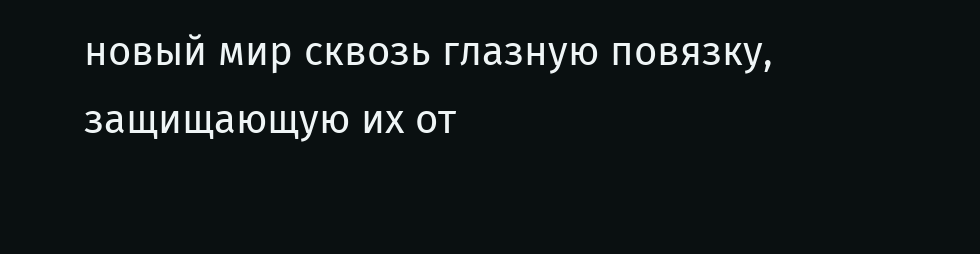новый мир сквозь глазную повязку, защищающую их от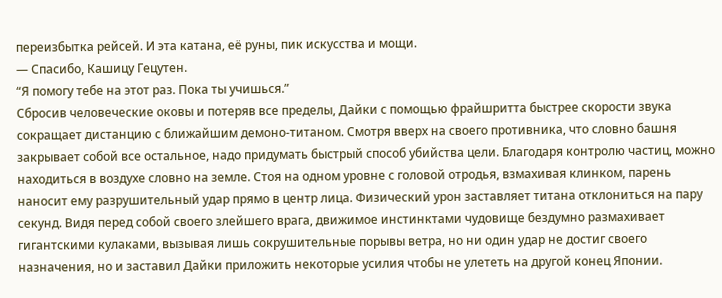переизбытка рейсей. И эта катана, её руны, пик искусства и мощи.
— Спасибо, Кашицу Гецутен.
“Я помогу тебе на этот раз. Пока ты учишься.”
Сбросив человеческие оковы и потеряв все пределы, Дайки с помощью фрайшритта быстрее скорости звука сокращает дистанцию с ближайшим демоно-титаном. Смотря вверх на своего противника, что словно башня закрывает собой все остальное, надо придумать быстрый способ убийства цели. Благодаря контролю частиц, можно находиться в воздухе словно на земле. Стоя на одном уровне с головой отродья, взмахивая клинком, парень наносит ему разрушительный удар прямо в центр лица. Физический урон заставляет титана отклониться на пару секунд. Видя перед собой своего злейшего врага, движимое инстинктами чудовище бездумно размахивает гигантскими кулаками, вызывая лишь сокрушительные порывы ветра, но ни один удар не достиг своего назначения, но и заставил Дайки приложить некоторые усилия чтобы не улететь на другой конец Японии.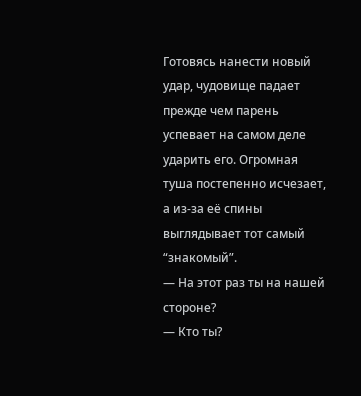Готовясь нанести новый удар, чудовище падает прежде чем парень успевает на самом деле ударить его. Огромная туша постепенно исчезает, а из-за её спины выглядывает тот самый “знакомый”.
— На этот раз ты на нашей стороне?
— Кто ты?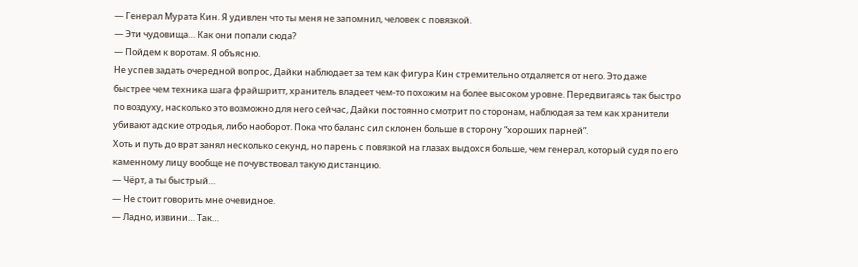— Генерал Мурата Кин. Я удивлен что ты меня не запомнил, человек с повязкой.
— Эти чудовища… Как они попали сюда?
— Пойдем к воротам. Я объясню.
Не успев задать очередной вопрос, Дайки наблюдает за тем как фигура Кин стремительно отдаляется от него. Это даже быстрее чем техника шага фрайшритт, хранитель владеет чем-то похожим на более высоком уровне. Передвигаясь так быстро по воздуху, насколько это возможно для него сейчас, Дайки постоянно смотрит по сторонам, наблюдая за тем как хранители убивают адские отродья, либо наоборот. Пока что баланс сил склонен больше в сторону “хороших парней”.
Хоть и путь до врат занял несколько секунд, но парень с повязкой на глазах выдохся больше, чем генерал, который судя по его каменному лицу вообще не почувствовал такую дистанцию.
— Чёрт, а ты быстрый…
— Не стоит говорить мне очевидное.
— Ладно, извини… Так…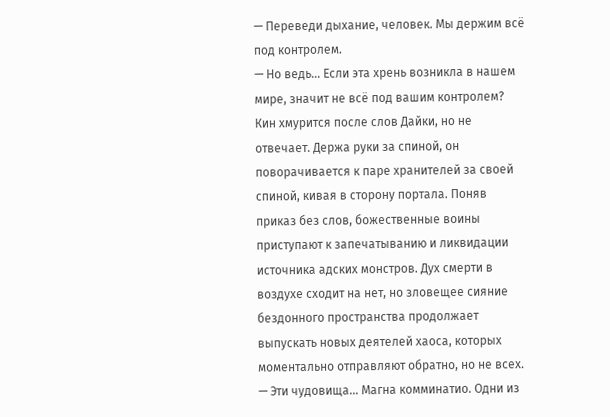— Переведи дыхание, человек. Мы держим всё под контролем.
— Но ведь… Если эта хрень возникла в нашем мире, значит не всё под вашим контролем?
Кин хмурится после слов Дайки, но не отвечает. Держа руки за спиной, он поворачивается к паре хранителей за своей спиной, кивая в сторону портала. Поняв приказ без слов, божественные воины приступают к запечатыванию и ликвидации источника адских монстров. Дух смерти в воздухе сходит на нет, но зловещее сияние бездонного пространства продолжает выпускать новых деятелей хаоса, которых моментально отправляют обратно, но не всех.
— Эти чудовища… Магна комминатио. Одни из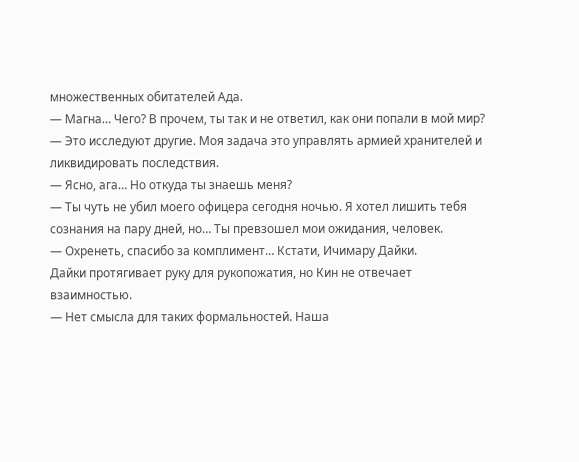множественных обитателей Ада.
— Магна… Чего? В прочем, ты так и не ответил, как они попали в мой мир?
— Это исследуют другие. Моя задача это управлять армией хранителей и ликвидировать последствия.
— Ясно, ага… Но откуда ты знаешь меня?
— Ты чуть не убил моего офицера сегодня ночью. Я хотел лишить тебя сознания на пару дней, но… Ты превзошел мои ожидания, человек.
— Охренеть, спасибо за комплимент… Кстати, Ичимару Дайки.
Дайки протягивает руку для рукопожатия, но Кин не отвечает взаимностью.
— Нет смысла для таких формальностей. Наша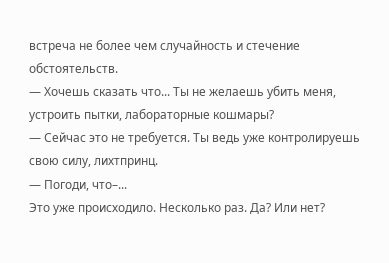встреча не более чем случайность и стечение обстоятельств.
— Хочешь сказать что... Ты не желаешь убить меня, устроить пытки, лабораторные кошмары?
— Сейчас это не требуется. Ты ведь уже контролируешь свою силу, лихтпринц.
— Погоди, что–...
Это уже происходило. Несколько раз. Да? Или нет?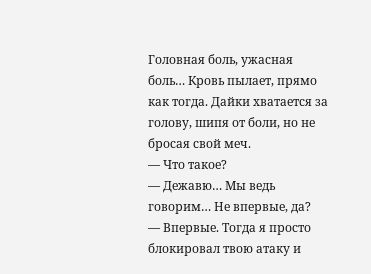Головная боль, ужасная боль… Кровь пылает, прямо как тогда. Дайки хватается за голову, шипя от боли, но не бросая свой меч.
— Что такое?
— Дежавю… Мы ведь говорим… Не впервые, да?
— Впервые. Тогда я просто блокировал твою атаку и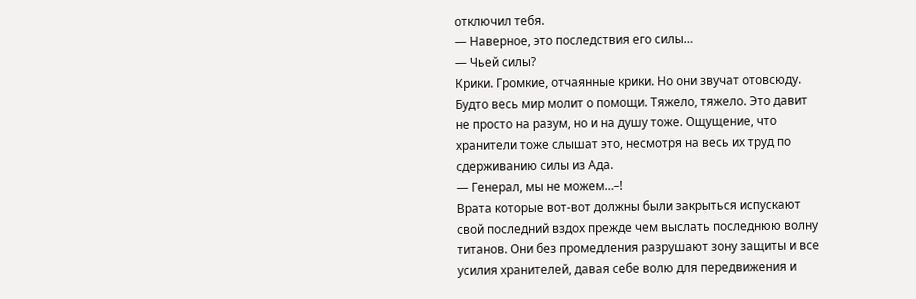отключил тебя.
— Наверное, это последствия его силы…
— Чьей силы?
Крики. Громкие, отчаянные крики. Но они звучат отовсюду. Будто весь мир молит о помощи. Тяжело, тяжело. Это давит не просто на разум, но и на душу тоже. Ощущение, что хранители тоже слышат это, несмотря на весь их труд по сдерживанию силы из Ада.
— Генерал, мы не можем…–!
Врата которые вот-вот должны были закрыться испускают свой последний вздох прежде чем выслать последнюю волну титанов. Они без промедления разрушают зону защиты и все усилия хранителей, давая себе волю для передвижения и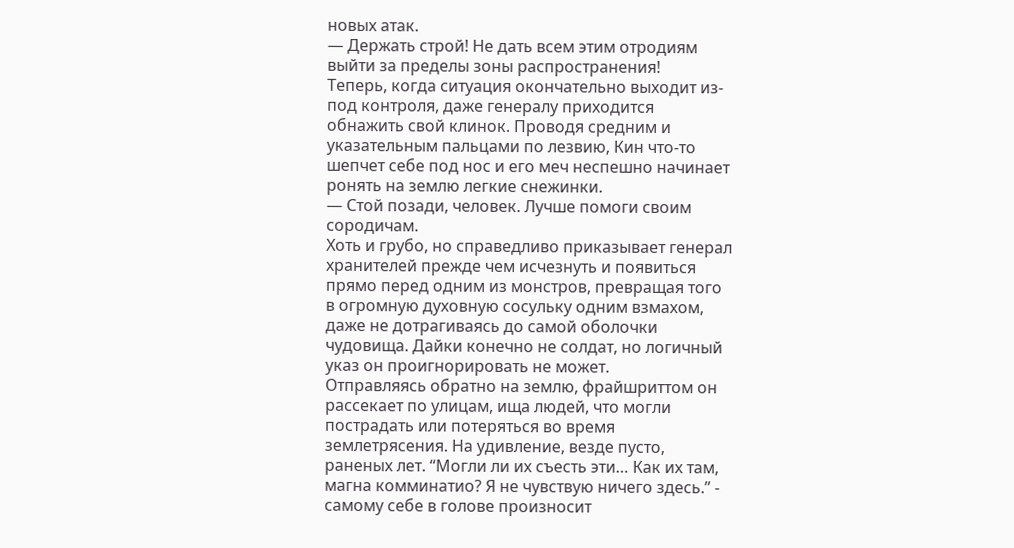новых атак.
— Держать строй! Не дать всем этим отродиям выйти за пределы зоны распространения!
Теперь, когда ситуация окончательно выходит из-под контроля, даже генералу приходится обнажить свой клинок. Проводя средним и указательным пальцами по лезвию, Кин что-то шепчет себе под нос и его меч неспешно начинает ронять на землю легкие снежинки.
— Стой позади, человек. Лучше помоги своим сородичам.
Хоть и грубо, но справедливо приказывает генерал хранителей прежде чем исчезнуть и появиться прямо перед одним из монстров, превращая того в огромную духовную сосульку одним взмахом, даже не дотрагиваясь до самой оболочки чудовища. Дайки конечно не солдат, но логичный указ он проигнорировать не может.
Отправляясь обратно на землю, фрайшриттом он рассекает по улицам, ища людей, что могли пострадать или потеряться во время землетрясения. На удивление, везде пусто, раненых лет. “Могли ли их съесть эти… Как их там, магна комминатио? Я не чувствую ничего здесь.” - самому себе в голове произносит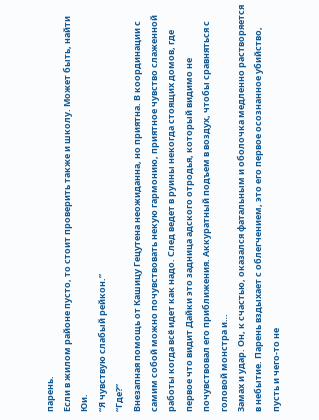парень.
Если в жилом районе пусто, то стоит проверить также и школу. Может быть, найти Юи.
“Я чувствую слабый рейкон.”
“Где?”
Внезапная помощь от Кашицу Гецутена неожиданна, но приятна. В координации с самим собой можно почувствовать некую гармонию, приятное чувство слаженной работы когда всё идет как надо. След ведет в руины некогда стоящих домов, где первое что видит Дайки это задница адского отродья, который видимо не почувствовал его приближения. Аккуратный подъем в воздух, чтобы сравняться с головой монстра и…
Замах и удар. Он, к счастью, оказался фатальным и оболочка медленно растворяется в небытие. Парень вздыхает с облегчением, это его первое осознанное убийство, пусть и чего-то не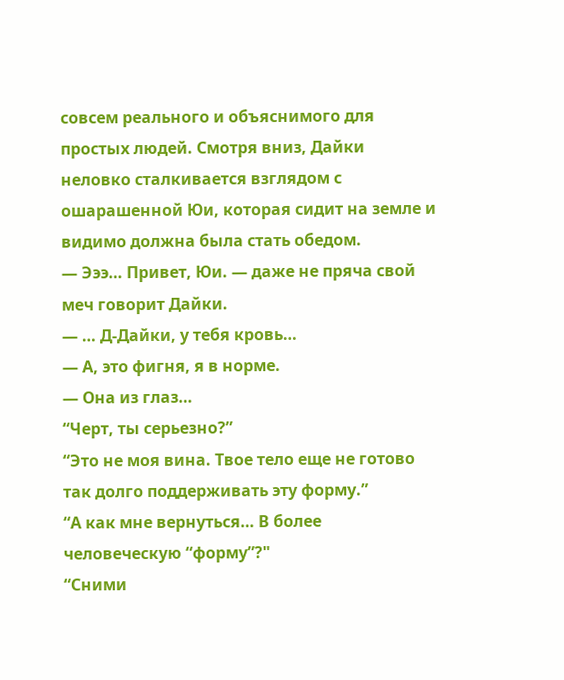совсем реального и объяснимого для простых людей. Смотря вниз, Дайки неловко сталкивается взглядом с ошарашенной Юи, которая сидит на земле и видимо должна была стать обедом.
— Эээ… Привет, Юи. — даже не пряча свой меч говорит Дайки.
— … Д-Дайки, у тебя кровь…
— А, это фигня, я в норме.
— Она из глаз…
“Черт, ты серьезно?”
“Это не моя вина. Твое тело еще не готово так долго поддерживать эту форму.”
“А как мне вернуться… В более человеческую “форму”?"
“Сними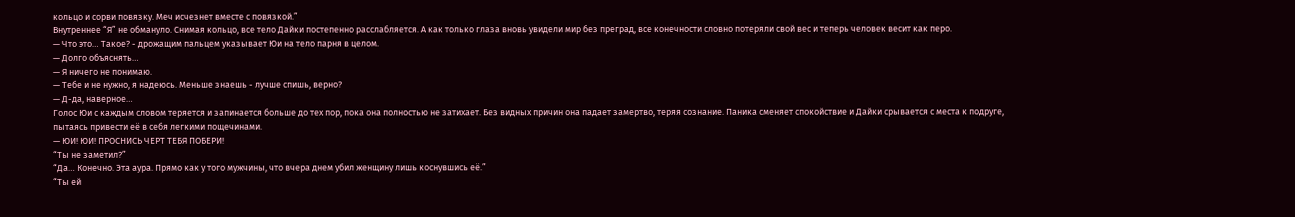кольцо и сорви повязку. Меч исчезнет вместе с повязкой.”
Внутреннее “Я” не обмануло. Снимая кольцо, все тело Дайки постепенно расслабляется. А как только глаза вновь увидели мир без преград, все конечности словно потеряли свой вес и теперь человек весит как перо.
— Что это… Такое? - дрожащим пальцем указывает Юи на тело парня в целом.
— Долго объяснять…
— Я ничего не понимаю.
— Тебе и не нужно, я надеюсь. Меньше знаешь - лучше спишь, верно?
— Д-да, наверное…
Голос Юи с каждым словом теряется и запинается больше до тех пор, пока она полностью не затихает. Без видных причин она падает замертво, теряя сознание. Паника сменяет спокойствие и Дайки срывается с места к подруге, пытаясь привести её в себя легкими пощечинами.
— ЮИ! ЮИ! ПРОСНИСЬ ЧЕРТ ТЕБЯ ПОБЕРИ!
“Ты не заметил?”
“Да… Конечно. Эта аура. Прямо как у того мужчины, что вчера днем убил женщину лишь коснувшись её.”
“Ты ей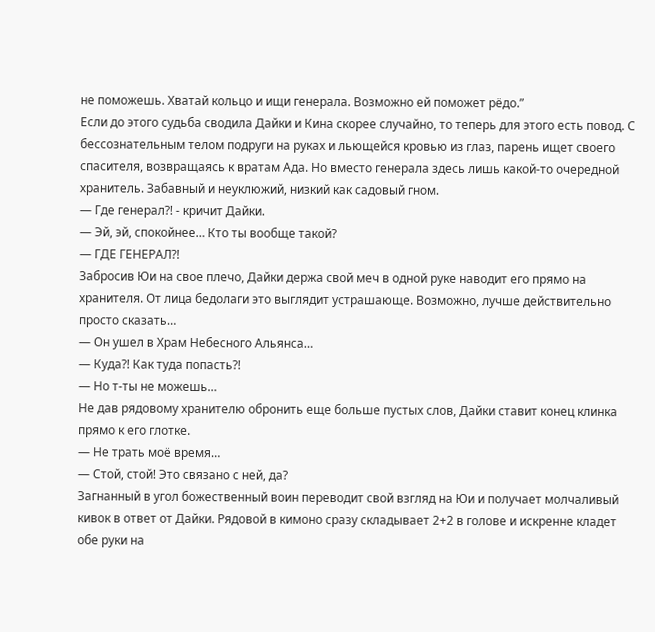не поможешь. Хватай кольцо и ищи генерала. Возможно ей поможет рёдо.”
Если до этого судьба сводила Дайки и Кина скорее случайно, то теперь для этого есть повод. С бессознательным телом подруги на руках и льющейся кровью из глаз, парень ищет своего спасителя, возвращаясь к вратам Ада. Но вместо генерала здесь лишь какой-то очередной хранитель. Забавный и неуклюжий, низкий как садовый гном.
— Где генерал?! - кричит Дайки.
— Эй, эй, спокойнее… Кто ты вообще такой?
— ГДЕ ГЕНЕРАЛ?!
Забросив Юи на свое плечо, Дайки держа свой меч в одной руке наводит его прямо на хранителя. От лица бедолаги это выглядит устрашающе. Возможно, лучше действительно просто сказать…
— Он ушел в Храм Небесного Альянса…
— Куда?! Как туда попасть?!
— Но т-ты не можешь…
Не дав рядовому хранителю обронить еще больше пустых слов, Дайки ставит конец клинка прямо к его глотке.
— Не трать моё время…
— Стой, стой! Это связано с ней, да?
Загнанный в угол божественный воин переводит свой взгляд на Юи и получает молчаливый кивок в ответ от Дайки. Рядовой в кимоно сразу складывает 2+2 в голове и искренне кладет обе руки на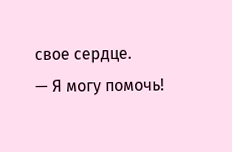свое сердце.
— Я могу помочь!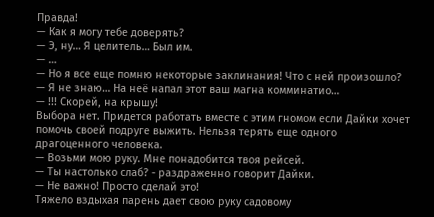Правда!
— Как я могу тебе доверять?
— Э, ну… Я целитель… Был им.
— …
— Но я все еще помню некоторые заклинания! Что с ней произошло?
— Я не знаю… На неё напал этот ваш магна комминатио…
— !!! Скорей, на крышу!
Выбора нет. Придется работать вместе с этим гномом если Дайки хочет помочь своей подруге выжить. Нельзя терять еще одного драгоценного человека.
— Возьми мою руку. Мне понадобится твоя рейсей.
— Ты настолько слаб? - раздраженно говорит Дайки.
— Не важно! Просто сделай это!
Тяжело вздыхая парень дает свою руку садовому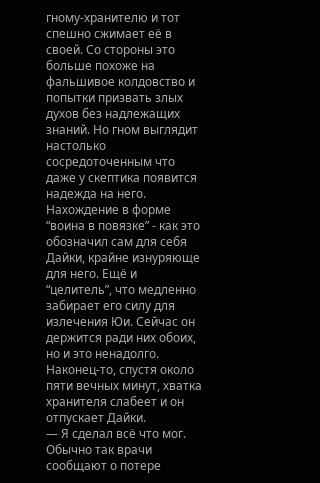гному-хранителю и тот спешно сжимает её в своей. Со стороны это больше похоже на фальшивое колдовство и попытки призвать злых духов без надлежащих знаний. Но гном выглядит настолько сосредоточенным что даже у скептика появится надежда на него.
Нахождение в форме “воина в повязке” - как это обозначил сам для себя Дайки, крайне изнуряюще для него. Ещё и “целитель”, что медленно забирает его силу для излечения Юи. Сейчас он держится ради них обоих, но и это ненадолго.
Наконец-то, спустя около пяти вечных минут, хватка хранителя слабеет и он отпускает Дайки.
— Я сделал всё что мог.
Обычно так врачи сообщают о потере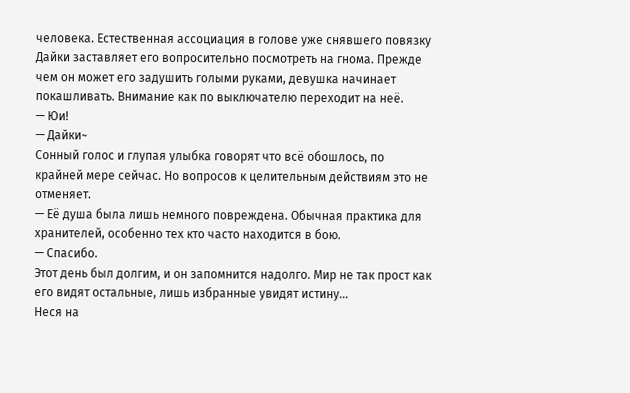человека. Естественная ассоциация в голове уже снявшего повязку Дайки заставляет его вопросительно посмотреть на гнома. Прежде чем он может его задушить голыми руками, девушка начинает покашливать. Внимание как по выключателю переходит на неё.
— Юи!
— Дайки~
Сонный голос и глупая улыбка говорят что всё обошлось, по крайней мере сейчас. Но вопросов к целительным действиям это не отменяет.
— Её душа была лишь немного повреждена. Обычная практика для хранителей, особенно тех кто часто находится в бою.
— Спасибо.
Этот день был долгим, и он запомнится надолго. Мир не так прост как его видят остальные, лишь избранные увидят истину…
Неся на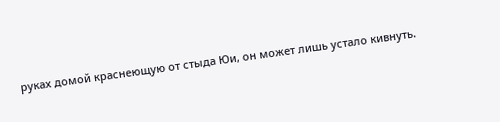руках домой краснеющую от стыда Юи, он может лишь устало кивнуть.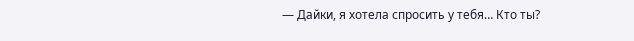— Дайки, я хотела спросить у тебя… Кто ты?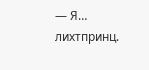— Я… лихтпринц.